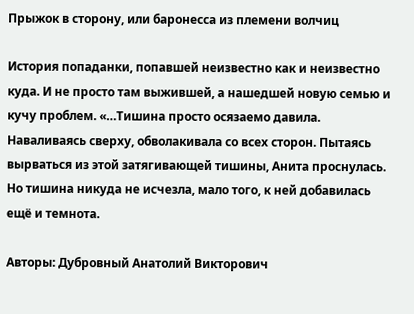Прыжок в сторону, или баронесса из племени волчиц

История попаданки, попавшей неизвестно как и неизвестно куда. И не просто там выжившей, а нашедшей новую семью и кучу проблем. «…Тишина просто осязаемо давила. Наваливаясь сверху, обволакивала со всех сторон. Пытаясь вырваться из этой затягивающей тишины, Анита проснулась. Но тишина никуда не исчезла, мало того, к ней добавилась ещё и темнота.

Авторы: Дубровный Анатолий Викторович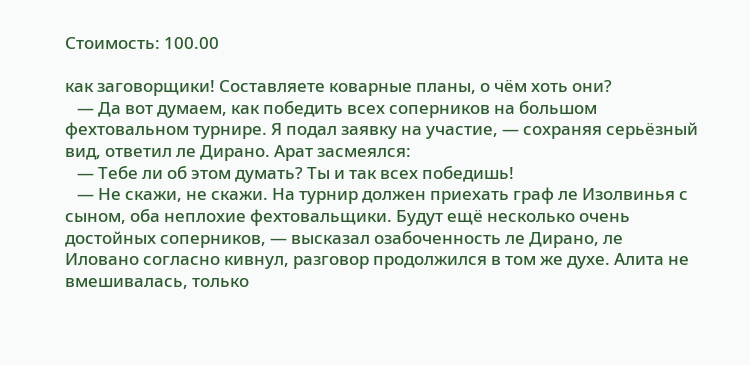Стоимость: 100.00

как заговорщики! Составляете коварные планы, о чём хоть они?
   — Да вот думаем, как победить всех соперников на большом фехтовальном турнире. Я подал заявку на участие, — сохраняя серьёзный вид, ответил ле Дирано. Арат засмеялся:
   — Тебе ли об этом думать? Ты и так всех победишь!
   — Не скажи, не скажи. На турнир должен приехать граф ле Изолвинья с сыном, оба неплохие фехтовальщики. Будут ещё несколько очень достойных соперников, — высказал озабоченность ле Дирано, ле Иловано согласно кивнул, разговор продолжился в том же духе. Алита не вмешивалась, только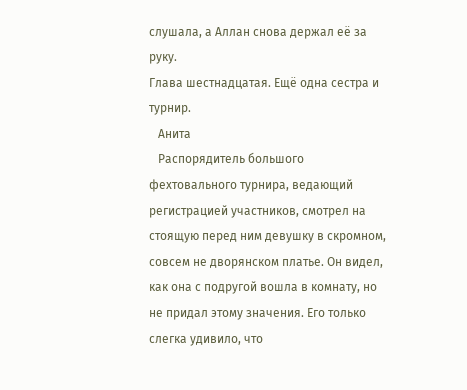слушала, а Аллан снова держал её за руку.
Глава шестнадцатая. Ещё одна сестра и турнир.
   Анита
   Распорядитель большого фехтовального турнира, ведающий регистрацией участников, смотрел на стоящую перед ним девушку в скромном, совсем не дворянском платье. Он видел, как она с подругой вошла в комнату, но не придал этому значения. Его только слегка удивило, что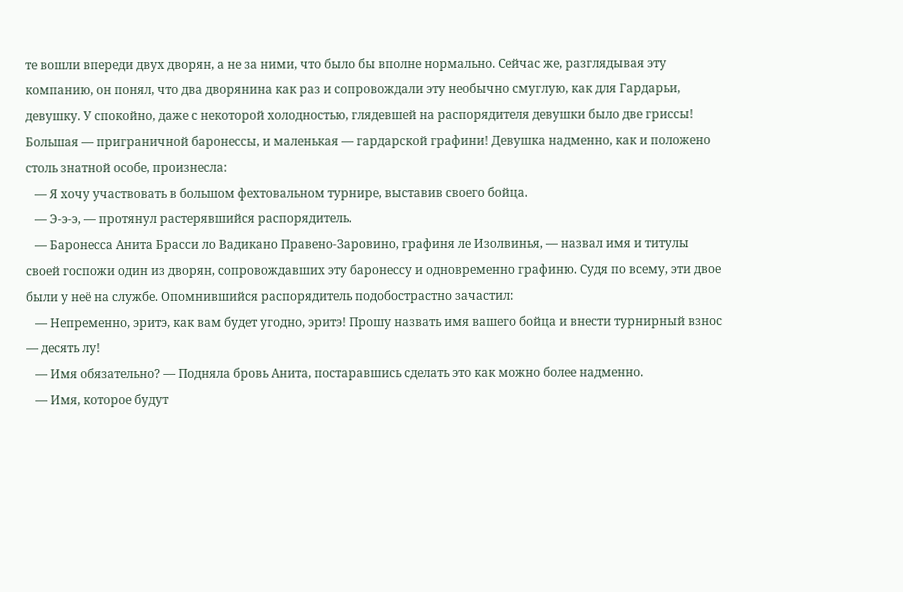те вошли впереди двух дворян, а не за ними, что было бы вполне нормально. Сейчас же, разглядывая эту компанию, он понял, что два дворянина как раз и сопровождали эту необычно смуглую, как для Гардарьи, девушку. У спокойно, даже с некоторой холодностью, глядевшей на распорядителя девушки было две гриссы! Большая — приграничной баронессы, и маленькая — гардарской графини! Девушка надменно, как и положено столь знатной особе, произнесла:
   — Я хочу участвовать в большом фехтовальном турнире, выставив своего бойца.
   — Э-э-э, — протянул растерявшийся распорядитель.
   — Баронесса Анита Брасси ло Вадикано Правено-Заровино, графиня ле Изолвинья, — назвал имя и титулы своей госпожи один из дворян, сопровождавших эту баронессу и одновременно графиню. Судя по всему, эти двое были у неё на службе. Опомнившийся распорядитель подобострастно зачастил:
   — Непременно, эритэ, как вам будет угодно, эритэ! Прошу назвать имя вашего бойца и внести турнирный взнос — десять лу!
   — Имя обязательно? — Подняла бровь Анита, постаравшись сделать это как можно более надменно.
   — Имя, которое будут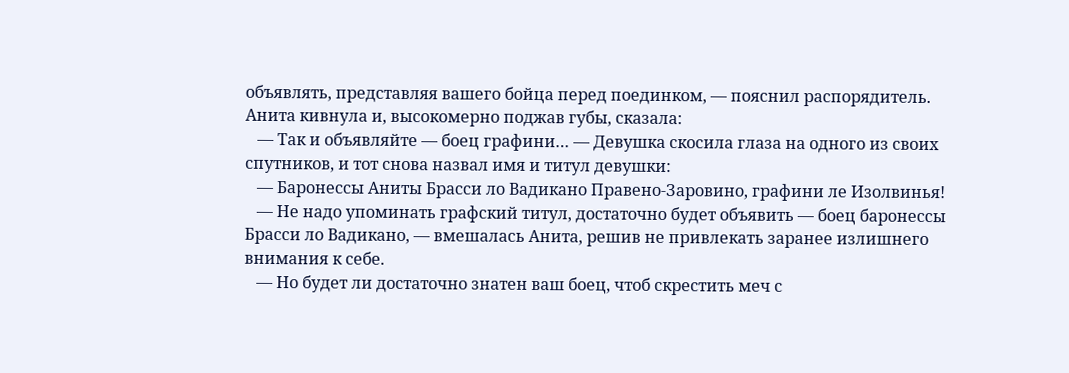объявлять, представляя вашего бойца перед поединком, — пояснил распорядитель. Анита кивнула и, высокомерно поджав губы, сказала:
   — Так и объявляйте — боец графини… — Девушка скосила глаза на одного из своих спутников, и тот снова назвал имя и титул девушки:
   — Баронессы Аниты Брасси ло Вадикано Правено-Заровино, графини ле Изолвинья!
   — Не надо упоминать графский титул, достаточно будет объявить — боец баронессы Брасси ло Вадикано, — вмешалась Анита, решив не привлекать заранее излишнего внимания к себе.
   — Но будет ли достаточно знатен ваш боец, чтоб скрестить меч с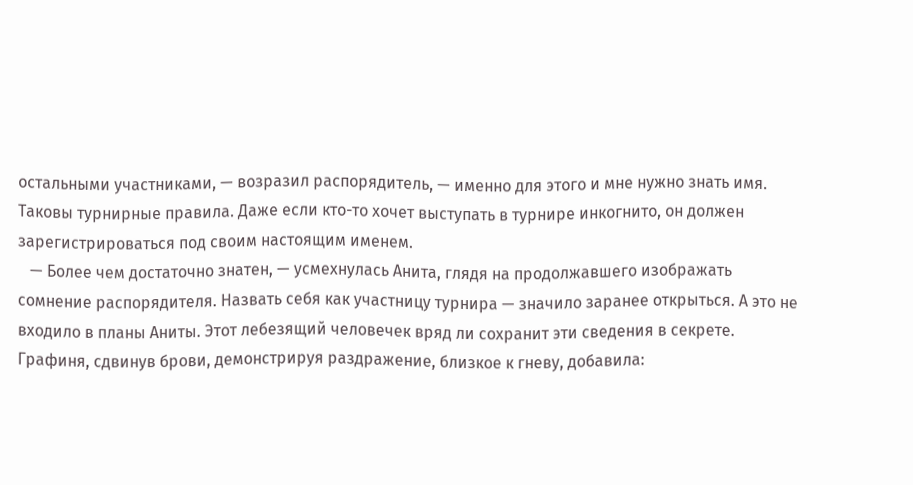остальными участниками, — возразил распорядитель, — именно для этого и мне нужно знать имя. Таковы турнирные правила. Даже если кто-то хочет выступать в турнире инкогнито, он должен зарегистрироваться под своим настоящим именем.
   — Более чем достаточно знатен, — усмехнулась Анита, глядя на продолжавшего изображать сомнение распорядителя. Назвать себя как участницу турнира — значило заранее открыться. А это не входило в планы Аниты. Этот лебезящий человечек вряд ли сохранит эти сведения в секрете. Графиня, сдвинув брови, демонстрируя раздражение, близкое к гневу, добавила: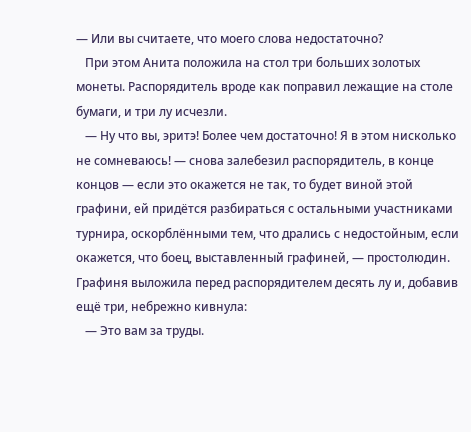— Или вы считаете, что моего слова недостаточно?
   При этом Анита положила на стол три больших золотых монеты. Распорядитель вроде как поправил лежащие на столе бумаги, и три лу исчезли.
   — Ну что вы, эритэ! Более чем достаточно! Я в этом нисколько не сомневаюсь! — снова залебезил распорядитель, в конце концов — если это окажется не так, то будет виной этой графини, ей придётся разбираться с остальными участниками турнира, оскорблёнными тем, что дрались с недостойным, если окажется, что боец, выставленный графиней, — простолюдин. Графиня выложила перед распорядителем десять лу и, добавив ещё три, небрежно кивнула:
   — Это вам за труды.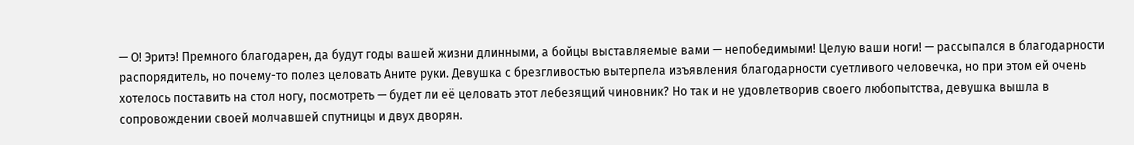— О! Эритэ! Премного благодарен, да будут годы вашей жизни длинными, а бойцы выставляемые вами — непобедимыми! Целую ваши ноги! — рассыпался в благодарности распорядитель, но почему-то полез целовать Аните руки. Девушка с брезгливостью вытерпела изъявления благодарности суетливого человечка, но при этом ей очень хотелось поставить на стол ногу, посмотреть — будет ли её целовать этот лебезящий чиновник? Но так и не удовлетворив своего любопытства, девушка вышла в сопровождении своей молчавшей спутницы и двух дворян.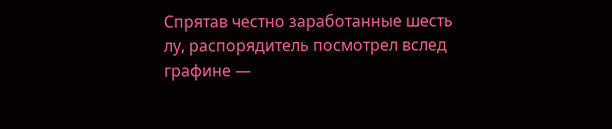Спрятав честно заработанные шесть лу, распорядитель посмотрел вслед графине —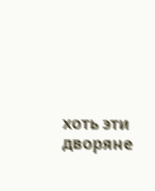хоть эти дворяне